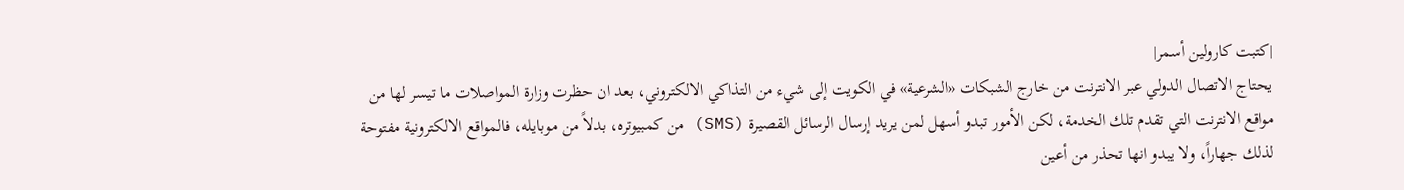|كتبت كارولين أسمر|
يحتاج الاتصال الدولي عبر الانترنت من خارج الشبكات «الشرعية» في الكويت إلى شيء من التذاكي الالكتروني، بعد ان حظرت وزارة المواصلات ما تيسر لها من مواقع الانترنت التي تقدم تلك الخدمة، لكن الأمور تبدو أسهل لمن يريد إرسال الرسائل القصيرة (SMS) من كمبيوتره، بدلاً من موبايله، فالمواقع الالكترونية مفتوحة لذلك جهاراً، ولا يبدو انها تحذر من أعين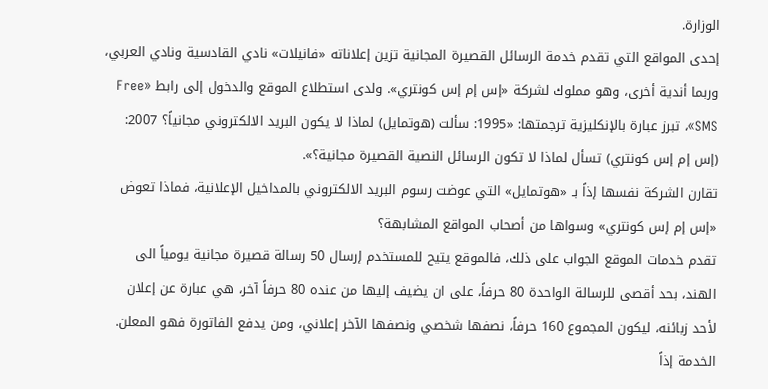الوزارة.
إحدى المواقع التي تقدم خدمة الرسائل القصيرة المجانية تزين إعلاناته «فانيلات» نادي القادسية ونادي العربي، وربما أندية أخرى، وهو مملوك لشركة «إس إم إس كونتري». ولدى استطلاع الموقع والدخول إلى رابط «Free SMS»، تبرز عبارة بالإنكليزية ترجمتها: «1995: سألت (هوتمايل) لماذا لا يكون البريد الالكتروني مجانياً؟ 2007: (إس إم إس كونتري) تسأل لماذا لا تكون الرسائل النصية القصيرة مجانية؟».
تقارن الشركة نفسها إذاً بـ «هوتمايل» التي عوضت رسوم البريد الالكتروني بالمداخيل الإعلانية، فماذا تعوض «إس إم إس كونتري» وسواها من أصحاب المواقع المشابهة؟
تقدم خدمات الموقع الجواب على ذلك، فالموقع يتيح للمستخدم إرسال 50 رسالة قصيرة مجانية يومياً الى الهند، بحد أقصى للرسالة الواحدة 80 حرفاً، على ان يضيف إليها من عنده 80 حرفاً آخر، هي عبارة عن إعلان لأحد زبائنه، ليكون المجموع 160 حرفاً، نصفها شخصي ونصفها الآخر إعلاني، ومن يدفع الفاتورة فهو المعلن. الخدمة إذاً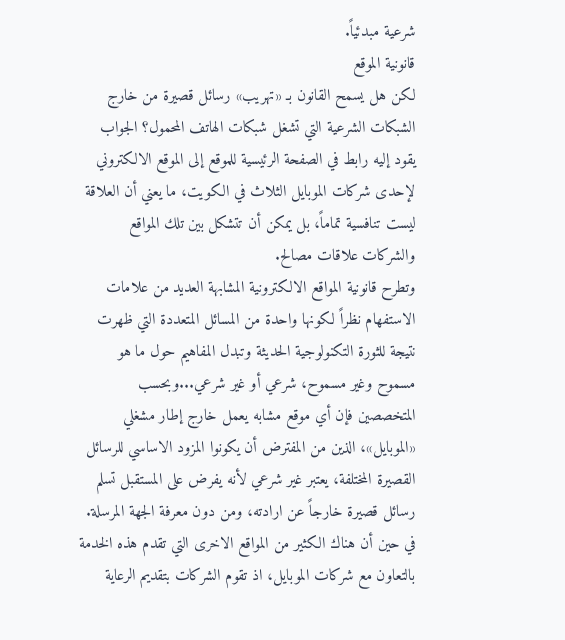شرعية مبدئياً.
قانونية الموقع
لكن هل يسمح القانون بـ «تهريب» رسائل قصيرة من خارج الشبكات الشرعية التي تشغل شبكات الهاتف المحمول؟ الجواب يقود إليه رابط في الصفحة الرئيسية للموقع إلى الموقع الالكتروني لإحدى شركات الموبايل الثلاث في الكويت، ما يعني أن العلاقة ليست تنافسية تماماً، بل يمكن أن تتشكل بين تلك المواقع والشركات علاقات مصالح.
وتطرح قانونية المواقع الالكترونية المشابهة العديد من علامات الاستفهام نظراً لكونها واحدة من المسائل المتعددة التي ظهرت نتيجة للثورة التكنولوجية الحديثة وتبدل المفاهيم حول ما هو مسموح وغير مسموح، شرعي أو غير شرعي...وبحسب المتخصصين فإن أي موقع مشابه يعمل خارج إطار مشغلي «الموبايل»، الذين من المفترض أن يكونوا المزود الاساسي للرسائل القصيرة المختلفة، يعتبر غير شرعي لأنه يفرض على المستقبل تسلم رسائل قصيرة خارجاً عن ارادته، ومن دون معرفة الجهة المرسلة.
في حين أن هناك الكثير من المواقع الاخرى التي تقدم هذه الخدمة بالتعاون مع شركات الموبايل، اذ تقوم الشركات بتقديم الرعاية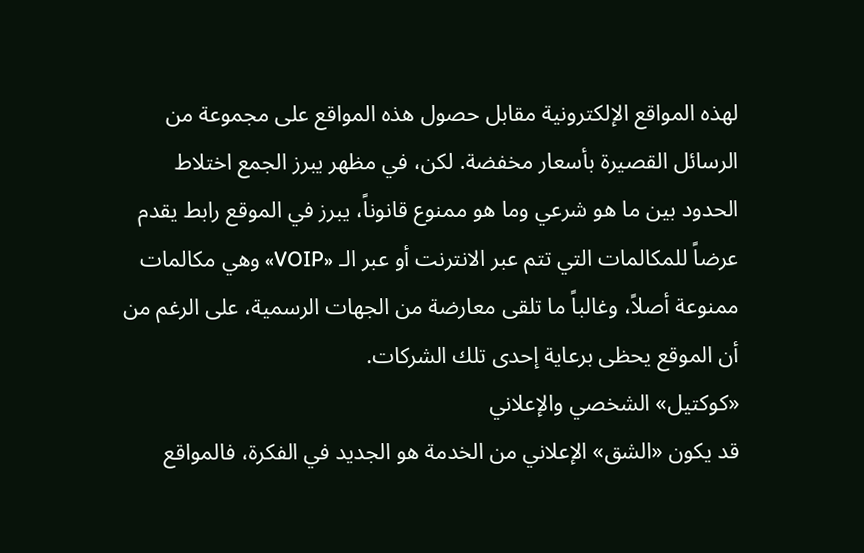لهذه المواقع الإلكترونية مقابل حصول هذه المواقع على مجموعة من الرسائل القصيرة بأسعار مخفضة. لكن، في مظهر يبرز الجمع اختلاط الحدود بين ما هو شرعي وما هو ممنوع قانوناً، يبرز في الموقع رابط يقدم عرضاً للمكالمات التي تتم عبر الانترنت أو عبر الـ «VOIP» وهي مكالمات ممنوعة أصلاً، وغالباً ما تلقى معارضة من الجهات الرسمية، على الرغم من أن الموقع يحظى برعاية إحدى تلك الشركات.
«كوكتيل» الشخصي والإعلاني
قد يكون «الشق» الإعلاني من الخدمة هو الجديد في الفكرة، فالمواقع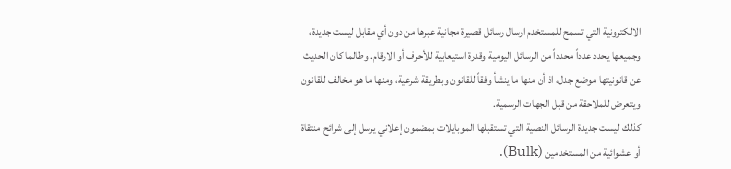الالكترونية التي تسمح للمستخدم ارسال رسائل قصيرة مجانية عبرها من دون أي مقابل ليست جديدة، وجميعها يحدد عدداً محدداً من الرسائل اليومية وقدرة استيعابية للأحرف أو الارقام. وطالما كان الحديث عن قانونيتها موضع جدل، اذ أن منها ما ينشأ وفقاً للقانون وبطريقة شرعية، ومنها ما هو مخالف للقانون ويتعرض للملاحقة من قبل الجهات الرسمية.
كذلك ليست جديدة الرسائل النصية التي تستقبلها الموبايلات بمضمون إعلاني يرسل إلى شرائح منتقاة أو عشوائية من المستخدمين (Bulk).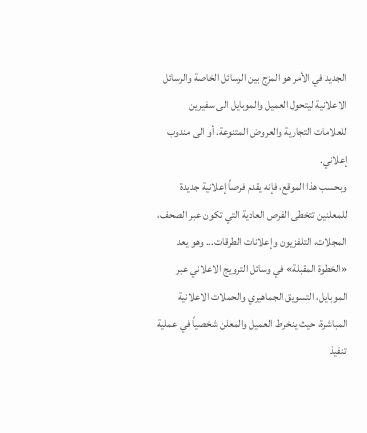الجديد في الأمر هو المزج بين الرسائل الخاصة والرسائل الاعلانية ليتحول العميل والموبايل الى سفيرين للعلامات التجارية والعروض المتنوعة. أو الى مندوب إعلاني.
وبحسب هذا الموقع، فإنه يقدم فرصاً إعلانية جديدة للمعلنين تتخطى الفرص العادية التي تكون عبر الصحف، المجلات، التلفزيون وإعلانات الطرقات... وهو يعد «الخطوة المقبلة» في وسائل الترويج الاعلاني عبر الموبايل، التسويق الجماهيري والحملات الاعلانية المباشرة، حيث ينخرط العميل والمعلن شخصياً في عملية تنفيذ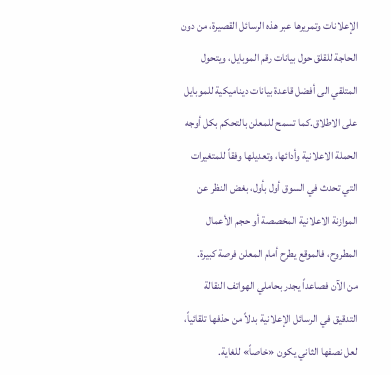الإعلانات وتمريرها عبر هذه الرسائل القصيرة، من دون الحاجة للقلق حول بيانات رقم الموبايل، ويتحول المتلقي الى أفضل قاعدة بيانات ديناميكية للموبايل على الاطلاق.كما تسمح للمعلن بالتحكم بكل أوجه الحملة الاعلانية وأدائها، وتعديلها وفقاً للمتغيرات التي تحدث في السوق أول بأول، بغض النظر عن الموازنة الاعلانية المخصصة أو حجم الأعمال المطروح، فالموقع يطرح أمام المعلن فرصة كبيرة.
من الآن فصاعداً يجدر بحاملي الهواتف النقالة التدقيق في الرسائل الإعلانية بدلاً من حذفها تلقائياً، لعل نصفها الثاني يكون «خاصاً» للغاية.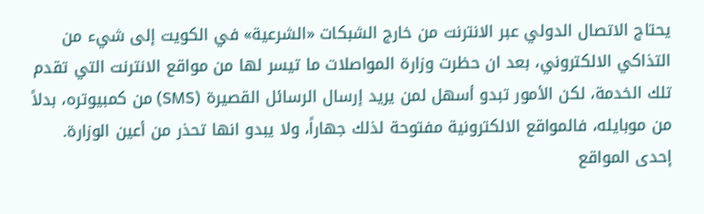يحتاج الاتصال الدولي عبر الانترنت من خارج الشبكات «الشرعية» في الكويت إلى شيء من التذاكي الالكتروني، بعد ان حظرت وزارة المواصلات ما تيسر لها من مواقع الانترنت التي تقدم تلك الخدمة، لكن الأمور تبدو أسهل لمن يريد إرسال الرسائل القصيرة (SMS) من كمبيوتره، بدلاً من موبايله، فالمواقع الالكترونية مفتوحة لذلك جهاراً، ولا يبدو انها تحذر من أعين الوزارة.
إحدى المواقع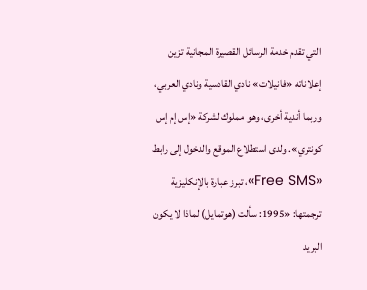التي تقدم خدمة الرسائل القصيرة المجانية تزين إعلاناته «فانيلات» نادي القادسية ونادي العربي، وربما أندية أخرى، وهو مملوك لشركة «إس إم إس كونتري». ولدى استطلاع الموقع والدخول إلى رابط «Free SMS»، تبرز عبارة بالإنكليزية ترجمتها: «1995: سألت (هوتمايل) لماذا لا يكون البريد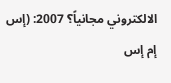الالكتروني مجانياً؟ 2007: (إس إم إس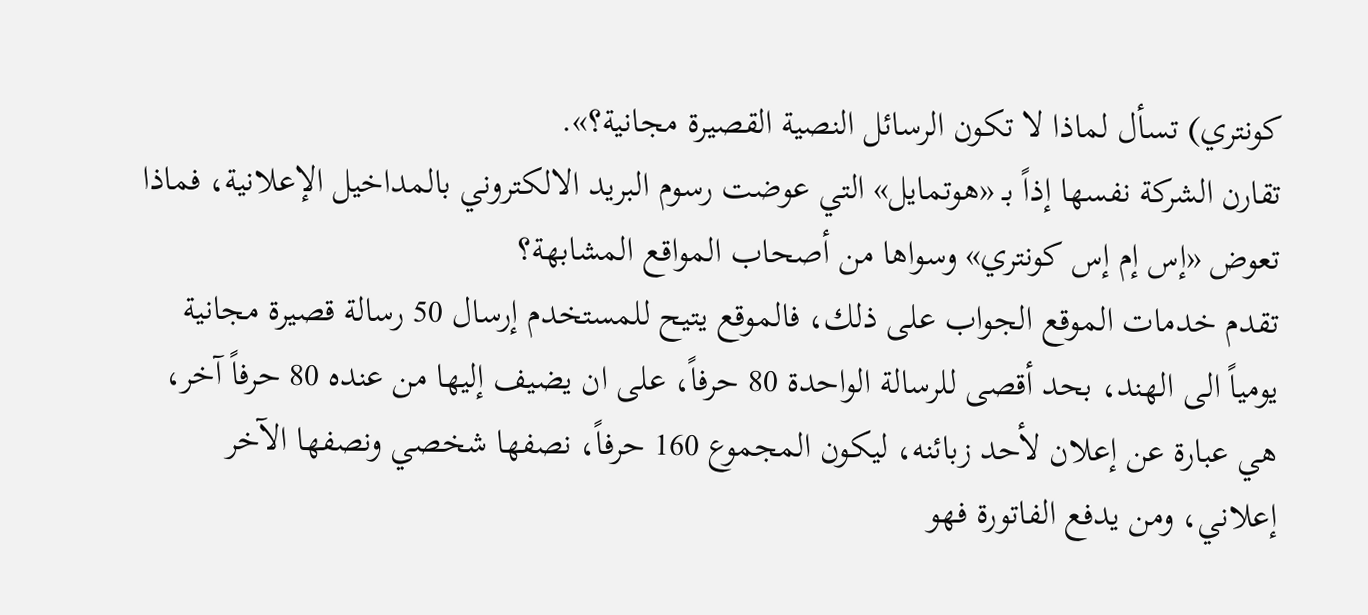كونتري) تسأل لماذا لا تكون الرسائل النصية القصيرة مجانية؟».
تقارن الشركة نفسها إذاً بـ «هوتمايل» التي عوضت رسوم البريد الالكتروني بالمداخيل الإعلانية، فماذا تعوض «إس إم إس كونتري» وسواها من أصحاب المواقع المشابهة؟
تقدم خدمات الموقع الجواب على ذلك، فالموقع يتيح للمستخدم إرسال 50 رسالة قصيرة مجانية يومياً الى الهند، بحد أقصى للرسالة الواحدة 80 حرفاً، على ان يضيف إليها من عنده 80 حرفاً آخر، هي عبارة عن إعلان لأحد زبائنه، ليكون المجموع 160 حرفاً، نصفها شخصي ونصفها الآخر إعلاني، ومن يدفع الفاتورة فهو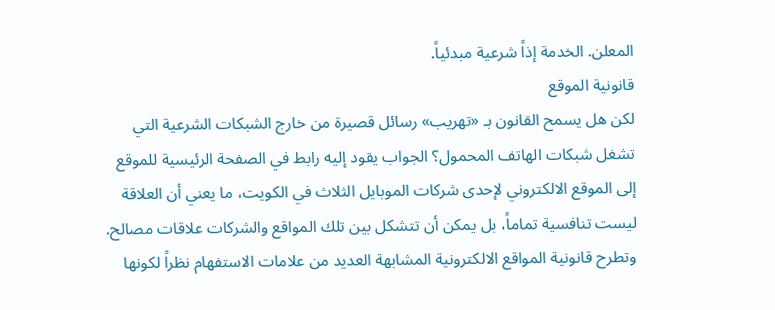المعلن. الخدمة إذاً شرعية مبدئياً.
قانونية الموقع
لكن هل يسمح القانون بـ «تهريب» رسائل قصيرة من خارج الشبكات الشرعية التي تشغل شبكات الهاتف المحمول؟ الجواب يقود إليه رابط في الصفحة الرئيسية للموقع إلى الموقع الالكتروني لإحدى شركات الموبايل الثلاث في الكويت، ما يعني أن العلاقة ليست تنافسية تماماً، بل يمكن أن تتشكل بين تلك المواقع والشركات علاقات مصالح.
وتطرح قانونية المواقع الالكترونية المشابهة العديد من علامات الاستفهام نظراً لكونها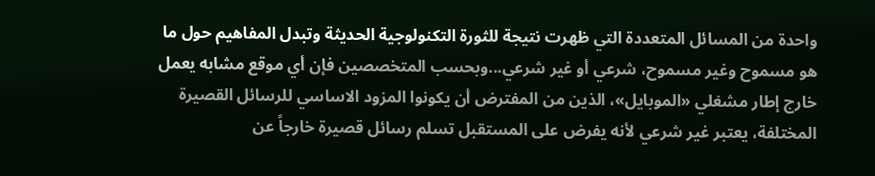واحدة من المسائل المتعددة التي ظهرت نتيجة للثورة التكنولوجية الحديثة وتبدل المفاهيم حول ما هو مسموح وغير مسموح، شرعي أو غير شرعي...وبحسب المتخصصين فإن أي موقع مشابه يعمل خارج إطار مشغلي «الموبايل»، الذين من المفترض أن يكونوا المزود الاساسي للرسائل القصيرة المختلفة، يعتبر غير شرعي لأنه يفرض على المستقبل تسلم رسائل قصيرة خارجاً عن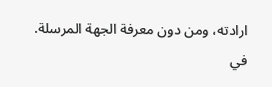ارادته، ومن دون معرفة الجهة المرسلة.
في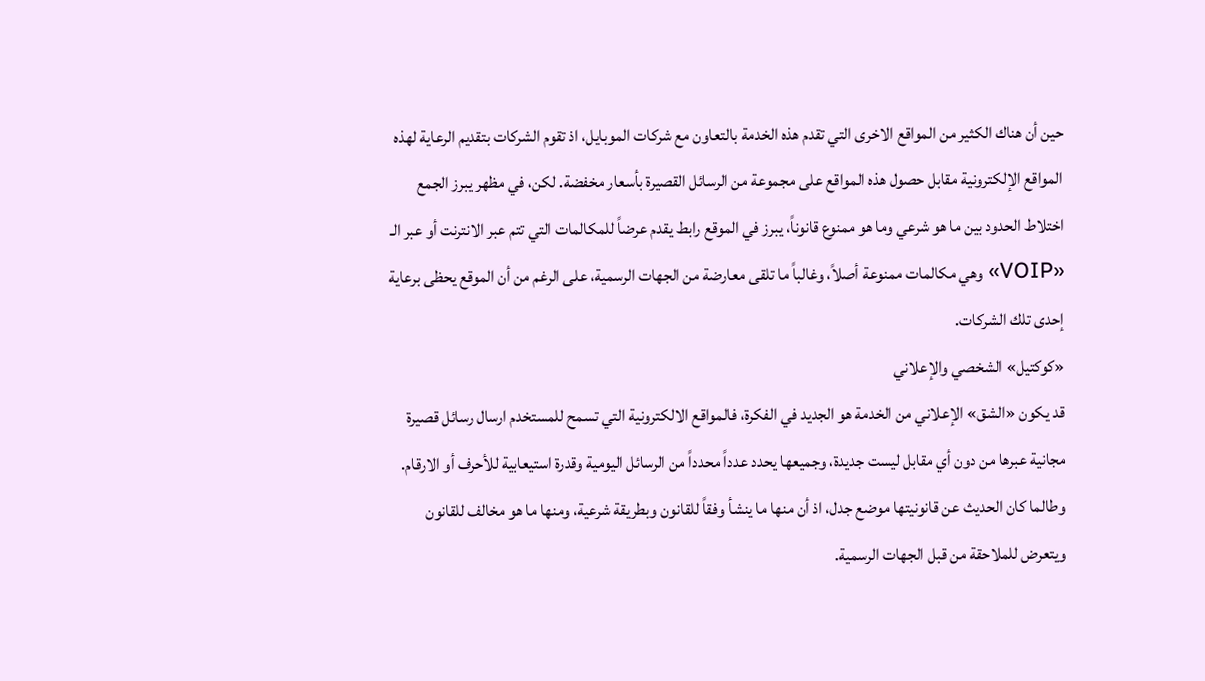حين أن هناك الكثير من المواقع الاخرى التي تقدم هذه الخدمة بالتعاون مع شركات الموبايل، اذ تقوم الشركات بتقديم الرعاية لهذه المواقع الإلكترونية مقابل حصول هذه المواقع على مجموعة من الرسائل القصيرة بأسعار مخفضة. لكن، في مظهر يبرز الجمع اختلاط الحدود بين ما هو شرعي وما هو ممنوع قانوناً، يبرز في الموقع رابط يقدم عرضاً للمكالمات التي تتم عبر الانترنت أو عبر الـ «VOIP» وهي مكالمات ممنوعة أصلاً، وغالباً ما تلقى معارضة من الجهات الرسمية، على الرغم من أن الموقع يحظى برعاية إحدى تلك الشركات.
«كوكتيل» الشخصي والإعلاني
قد يكون «الشق» الإعلاني من الخدمة هو الجديد في الفكرة، فالمواقع الالكترونية التي تسمح للمستخدم ارسال رسائل قصيرة مجانية عبرها من دون أي مقابل ليست جديدة، وجميعها يحدد عدداً محدداً من الرسائل اليومية وقدرة استيعابية للأحرف أو الارقام. وطالما كان الحديث عن قانونيتها موضع جدل، اذ أن منها ما ينشأ وفقاً للقانون وبطريقة شرعية، ومنها ما هو مخالف للقانون ويتعرض للملاحقة من قبل الجهات الرسمية.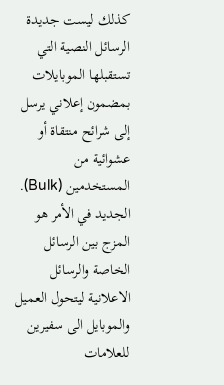كذلك ليست جديدة الرسائل النصية التي تستقبلها الموبايلات بمضمون إعلاني يرسل إلى شرائح منتقاة أو عشوائية من المستخدمين (Bulk).
الجديد في الأمر هو المزج بين الرسائل الخاصة والرسائل الاعلانية ليتحول العميل والموبايل الى سفيرين للعلامات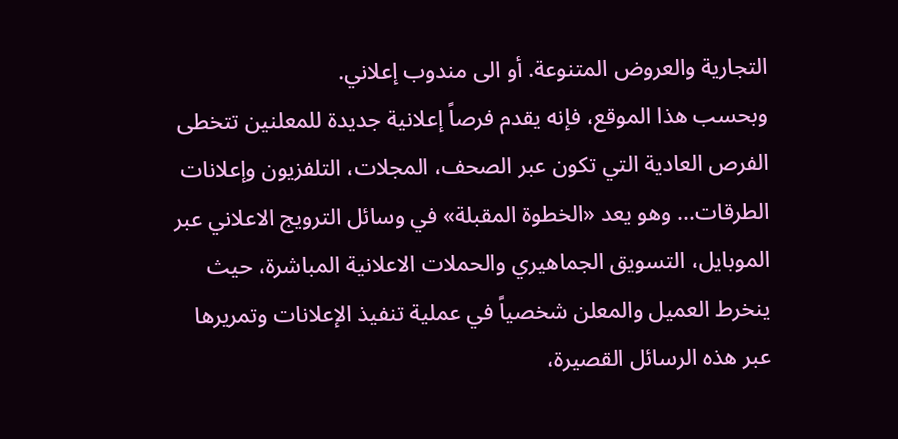التجارية والعروض المتنوعة. أو الى مندوب إعلاني.
وبحسب هذا الموقع، فإنه يقدم فرصاً إعلانية جديدة للمعلنين تتخطى الفرص العادية التي تكون عبر الصحف، المجلات، التلفزيون وإعلانات الطرقات... وهو يعد «الخطوة المقبلة» في وسائل الترويج الاعلاني عبر الموبايل، التسويق الجماهيري والحملات الاعلانية المباشرة، حيث ينخرط العميل والمعلن شخصياً في عملية تنفيذ الإعلانات وتمريرها عبر هذه الرسائل القصيرة،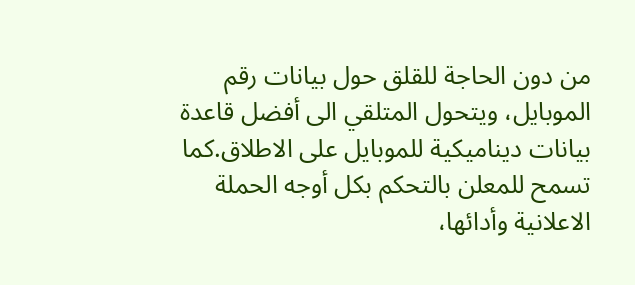من دون الحاجة للقلق حول بيانات رقم الموبايل، ويتحول المتلقي الى أفضل قاعدة بيانات ديناميكية للموبايل على الاطلاق.كما تسمح للمعلن بالتحكم بكل أوجه الحملة الاعلانية وأدائها،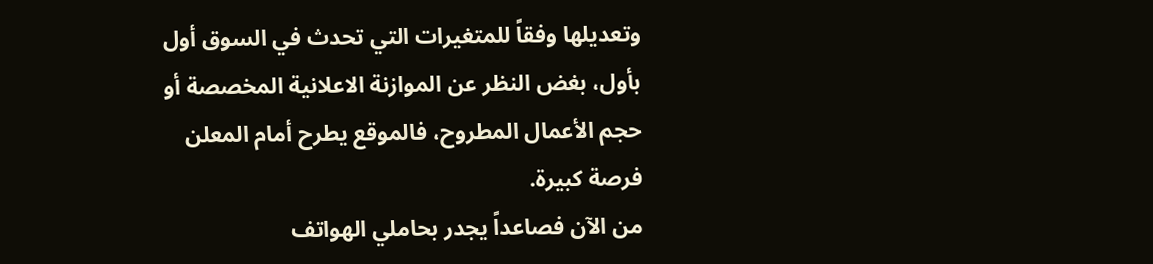وتعديلها وفقاً للمتغيرات التي تحدث في السوق أول بأول، بغض النظر عن الموازنة الاعلانية المخصصة أو حجم الأعمال المطروح، فالموقع يطرح أمام المعلن فرصة كبيرة.
من الآن فصاعداً يجدر بحاملي الهواتف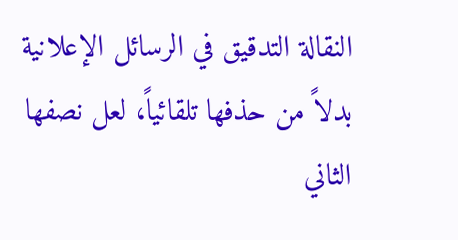النقالة التدقيق في الرسائل الإعلانية بدلاً من حذفها تلقائياً، لعل نصفها الثاني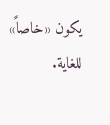يكون «خاصاً» للغاية.